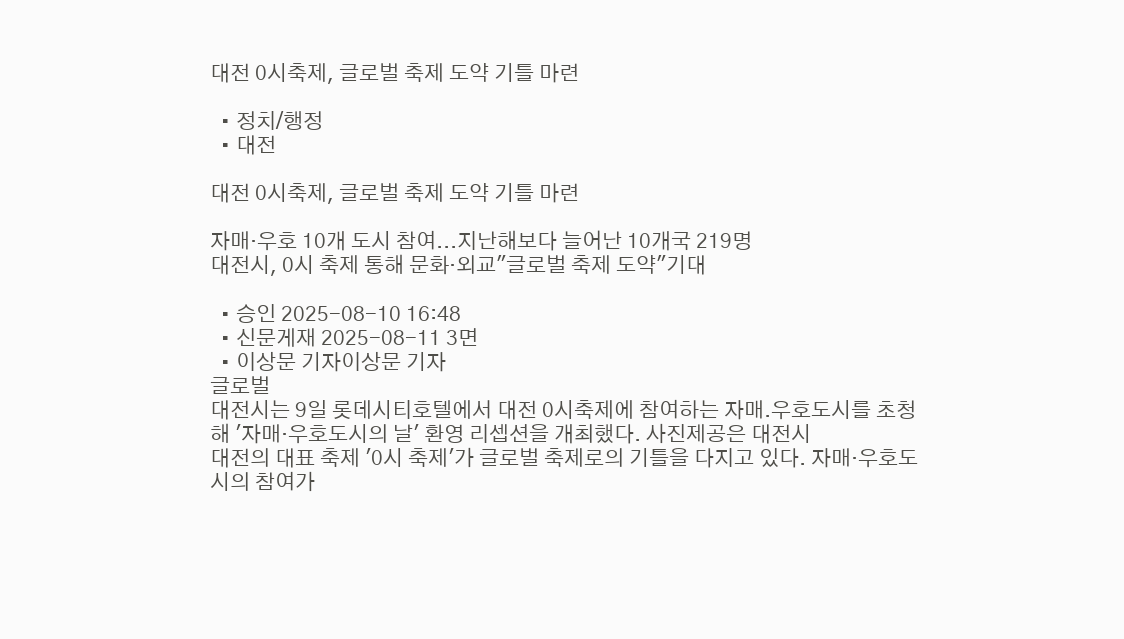대전 0시축제, 글로벌 축제 도약 기틀 마련

  • 정치/행정
  • 대전

대전 0시축제, 글로벌 축제 도약 기틀 마련

자매·우호 10개 도시 참여...지난해보다 늘어난 10개국 219명
대전시, 0시 축제 통해 문화·외교"글로벌 축제 도약"기대

  • 승인 2025-08-10 16:48
  • 신문게재 2025-08-11 3면
  • 이상문 기자이상문 기자
글로벌
대전시는 9일 롯데시티호텔에서 대전 0시축제에 참여하는 자매.우호도시를 초청해 '자매·우호도시의 날' 환영 리셉션을 개최했다. 사진제공은 대전시
대전의 대표 축제 '0시 축제'가 글로벌 축제로의 기틀을 다지고 있다. 자매·우호도시의 참여가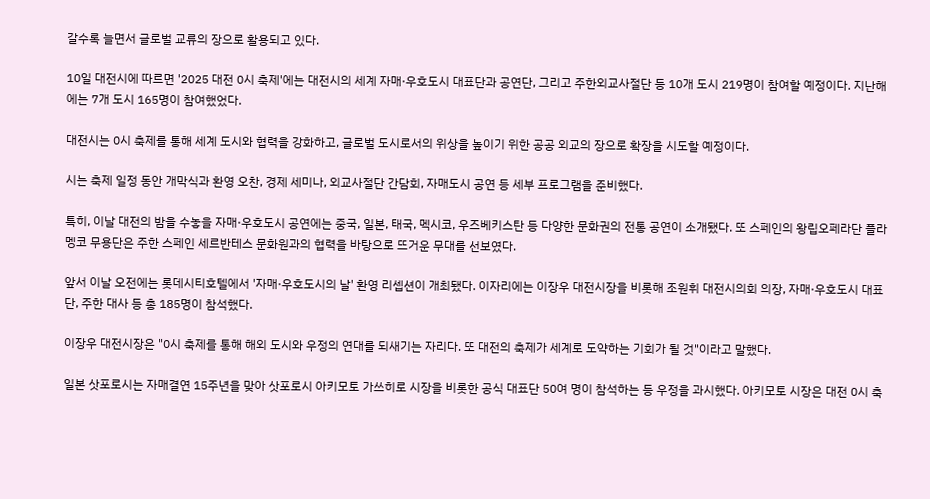갈수록 늘면서 글로벌 교류의 장으로 활용되고 있다.

10일 대전시에 따르면 '2025 대전 0시 축제'에는 대전시의 세계 자매·우호도시 대표단과 공연단, 그리고 주한외교사절단 등 10개 도시 219명이 참여할 예정이다. 지난해에는 7개 도시 165명이 참여했었다.

대전시는 0시 축제를 통해 세계 도시와 협력을 강화하고, 글로벌 도시로서의 위상을 높이기 위한 공공 외교의 장으로 확장을 시도할 예정이다.

시는 축제 일정 동안 개막식과 환영 오찬, 경제 세미나, 외교사절단 간담회, 자매도시 공연 등 세부 프로그램을 준비했다.

특히, 이날 대전의 밤을 수놓을 자매·우호도시 공연에는 중국, 일본, 태국, 멕시코, 우즈베키스탄 등 다양한 문화권의 전통 공연이 소개됐다. 또 스페인의 왕립오페라단 플라멩코 무용단은 주한 스페인 세르반테스 문화원과의 협력을 바탕으로 뜨거운 무대를 선보였다.

앞서 이날 오전에는 롯데시티호텔에서 '자매·우호도시의 날' 환영 리셉션이 개최됐다. 이자리에는 이장우 대전시장을 비롯해 조원휘 대전시의회 의장, 자매·우호도시 대표단, 주한 대사 등 총 185명이 참석했다.

이장우 대전시장은 "0시 축제를 통해 해외 도시와 우정의 연대를 되새기는 자리다. 또 대전의 축제가 세계로 도약하는 기회가 될 것"이라고 말했다.

일본 삿포로시는 자매결연 15주년을 맞아 삿포로시 아키모토 가쓰히로 시장을 비롯한 공식 대표단 50여 명이 참석하는 등 우정을 과시했다. 아키모토 시장은 대전 0시 축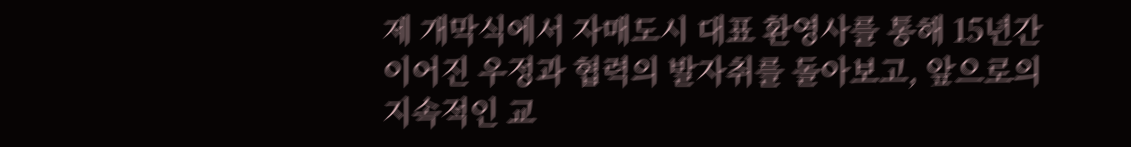제 개막식에서 자매도시 대표 환영사를 통해 15년간 이어진 우정과 협력의 발자취를 돌아보고, 앞으로의 지속적인 교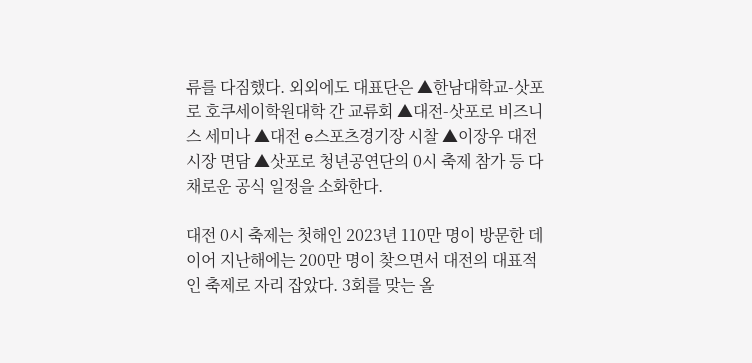류를 다짐했다. 외외에도 대표단은 ▲한남대학교-삿포로 호쿠세이학원대학 간 교류회 ▲대전-삿포로 비즈니스 세미나 ▲대전 e스포츠경기장 시찰 ▲이장우 대전시장 면담 ▲삿포로 청년공연단의 0시 축제 참가 등 다채로운 공식 일정을 소화한다.

대전 0시 축제는 첫해인 2023년 110만 명이 방문한 데 이어 지난해에는 200만 명이 찾으면서 대전의 대표적인 축제로 자리 잡았다. 3회를 맞는 올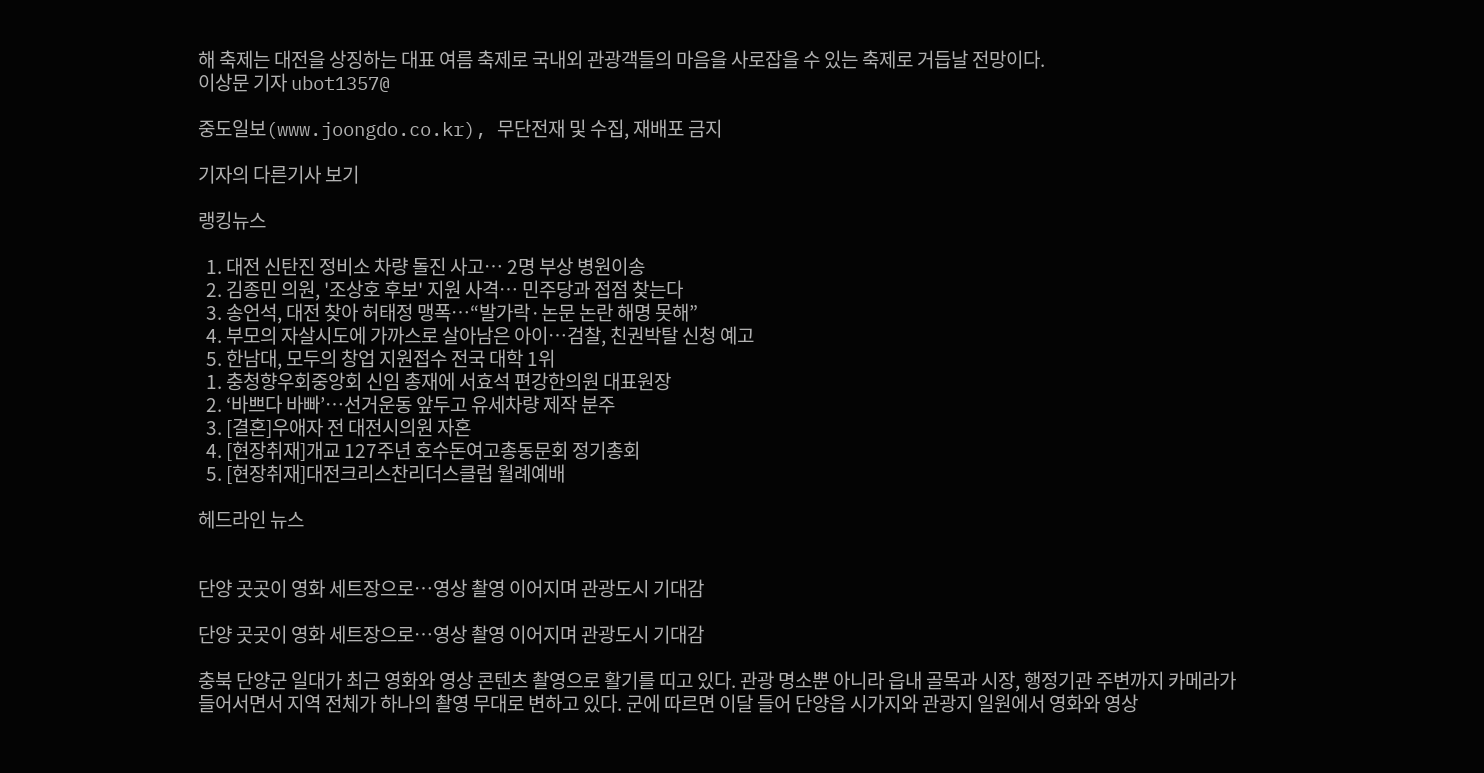해 축제는 대전을 상징하는 대표 여름 축제로 국내외 관광객들의 마음을 사로잡을 수 있는 축제로 거듭날 전망이다.
이상문 기자 ubot1357@

중도일보(www.joongdo.co.kr), 무단전재 및 수집, 재배포 금지

기자의 다른기사 보기

랭킹뉴스

  1. 대전 신탄진 정비소 차량 돌진 사고… 2명 부상 병원이송
  2. 김종민 의원, '조상호 후보' 지원 사격… 민주당과 접점 찾는다
  3. 송언석, 대전 찾아 허태정 맹폭…“발가락·논문 논란 해명 못해”
  4. 부모의 자살시도에 가까스로 살아남은 아이…검찰, 친권박탈 신청 예고
  5. 한남대, 모두의 창업 지원접수 전국 대학 1위
  1. 충청향우회중앙회 신임 총재에 서효석 편강한의원 대표원장
  2. ‘바쁘다 바빠’…선거운동 앞두고 유세차량 제작 분주
  3. [결혼]우애자 전 대전시의원 자혼
  4. [현장취재]개교 127주년 호수돈여고총동문회 정기총회
  5. [현장취재]대전크리스찬리더스클럽 월례예배

헤드라인 뉴스


단양 곳곳이 영화 세트장으로…영상 촬영 이어지며 관광도시 기대감

단양 곳곳이 영화 세트장으로…영상 촬영 이어지며 관광도시 기대감

충북 단양군 일대가 최근 영화와 영상 콘텐츠 촬영으로 활기를 띠고 있다. 관광 명소뿐 아니라 읍내 골목과 시장, 행정기관 주변까지 카메라가 들어서면서 지역 전체가 하나의 촬영 무대로 변하고 있다. 군에 따르면 이달 들어 단양읍 시가지와 관광지 일원에서 영화와 영상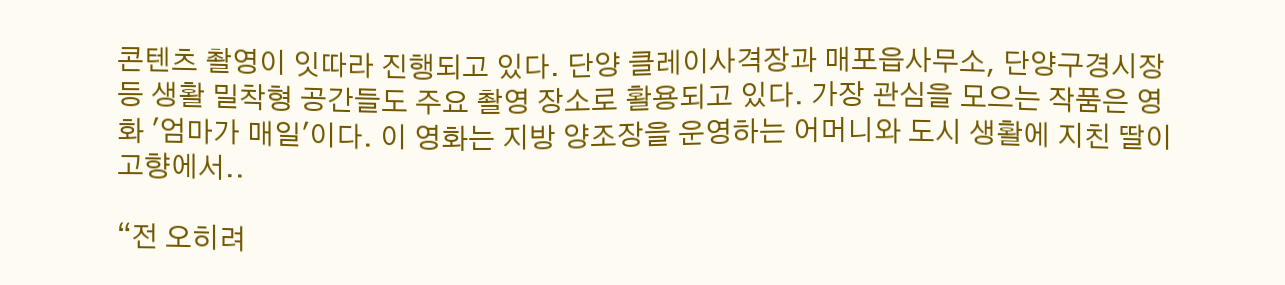콘텐츠 촬영이 잇따라 진행되고 있다. 단양 클레이사격장과 매포읍사무소, 단양구경시장 등 생활 밀착형 공간들도 주요 촬영 장소로 활용되고 있다. 가장 관심을 모으는 작품은 영화 '엄마가 매일'이다. 이 영화는 지방 양조장을 운영하는 어머니와 도시 생활에 지친 딸이 고향에서..

“전 오히려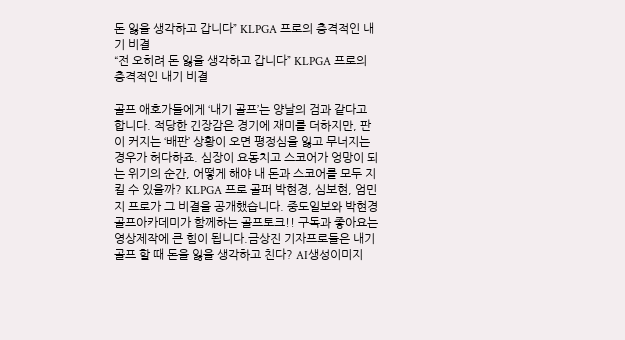돈 잃을 생각하고 갑니다” KLPGA 프로의 충격적인 내기 비결
“전 오히려 돈 잃을 생각하고 갑니다” KLPGA 프로의 충격적인 내기 비결

골프 애호가들에게 ‘내기 골프’는 양날의 검과 같다고 합니다. 적당한 긴장감은 경기에 재미를 더하지만, 판이 커지는 ‘배판’ 상황이 오면 평정심을 잃고 무너지는 경우가 허다하죠. 심장이 요동치고 스코어가 엉망이 되는 위기의 순간, 어떻게 해야 내 돈과 스코어를 모두 지킬 수 있을까? KLPGA 프로 골퍼 박현경, 심보현, 엄민지 프로가 그 비결을 공개했습니다. 중도일보와 박현경골프아카데미가 함께하는 골프토크!! 구독과 좋아요는 영상제작에 큰 힘이 됩니다.금상진 기자프로들은 내기 골프 할 때 돈을 잃을 생각하고 친다? AI생성이미지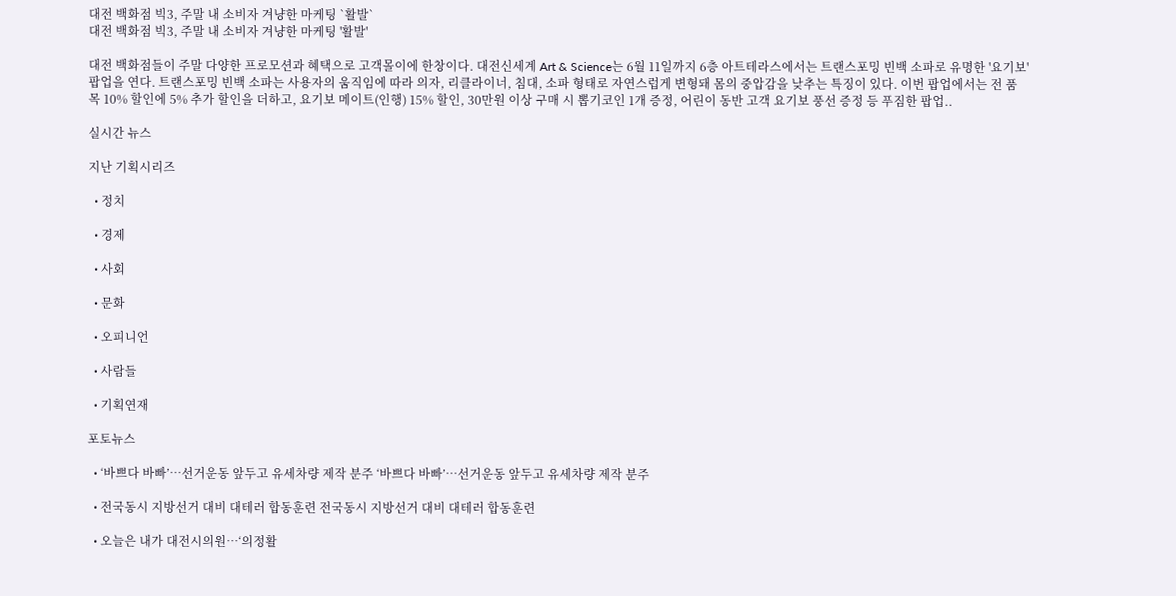대전 백화점 빅3, 주말 내 소비자 겨냥한 마케팅 `활발`
대전 백화점 빅3, 주말 내 소비자 겨냥한 마케팅 '활발'

대전 백화점들이 주말 다양한 프로모션과 혜택으로 고객몰이에 한창이다. 대전신세계 Art & Science는 6월 11일까지 6층 아트테라스에서는 트랜스포밍 빈백 소파로 유명한 '요기보' 팝업을 연다. 트랜스포밍 빈백 소파는 사용자의 움직임에 따라 의자, 리클라이너, 침대, 소파 형태로 자연스럽게 변형돼 몸의 중압감을 낮추는 특징이 있다. 이번 팝업에서는 전 품목 10% 할인에 5% 추가 할인을 더하고, 요기보 메이트(인행) 15% 할인, 30만원 이상 구매 시 뽑기코인 1개 증정, 어린이 동반 고객 요기보 풍선 증정 등 푸짐한 팝업..

실시간 뉴스

지난 기획시리즈

  • 정치

  • 경제

  • 사회

  • 문화

  • 오피니언

  • 사람들

  • 기획연재

포토뉴스

  • ‘바쁘다 바빠’…선거운동 앞두고 유세차량 제작 분주 ‘바쁘다 바빠’…선거운동 앞두고 유세차량 제작 분주

  • 전국동시 지방선거 대비 대테러 합동훈련 전국동시 지방선거 대비 대테러 합동훈련

  • 오늘은 내가 대전시의원…‘의정활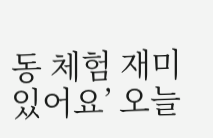동 체험 재미있어요’ 오늘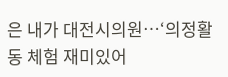은 내가 대전시의원…‘의정활동 체험 재미있어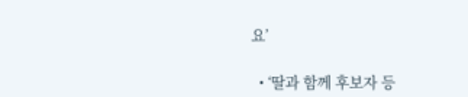요’

  • ‘딸과 함께 후보자 등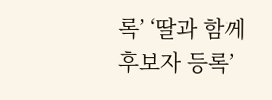록’ ‘딸과 함께 후보자 등록’